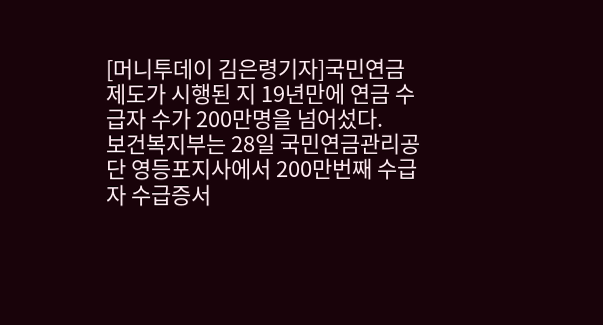[머니투데이 김은령기자]국민연금제도가 시행된 지 19년만에 연금 수급자 수가 200만명을 넘어섰다.
보건복지부는 28일 국민연금관리공단 영등포지사에서 200만번째 수급자 수급증서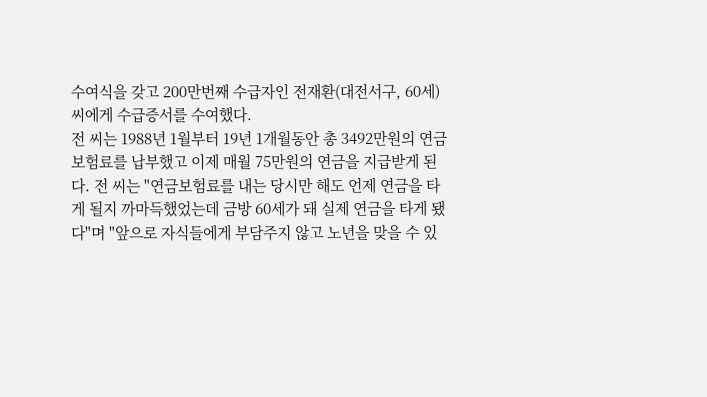수여식을 갖고 200만번째 수급자인 전재환(대전서구, 60세)씨에게 수급증서를 수여했다.
전 씨는 1988년 1월부터 19년 1개월동안 총 3492만원의 연금보험료를 납부했고 이제 매월 75만원의 연금을 지급받게 된다. 전 씨는 "연금보험료를 내는 당시만 해도 언제 연금을 타게 될지 까마득했었는데 금방 60세가 돼 실제 연금을 타게 됐다"며 "앞으로 자식들에게 부담주지 않고 노년을 맞을 수 있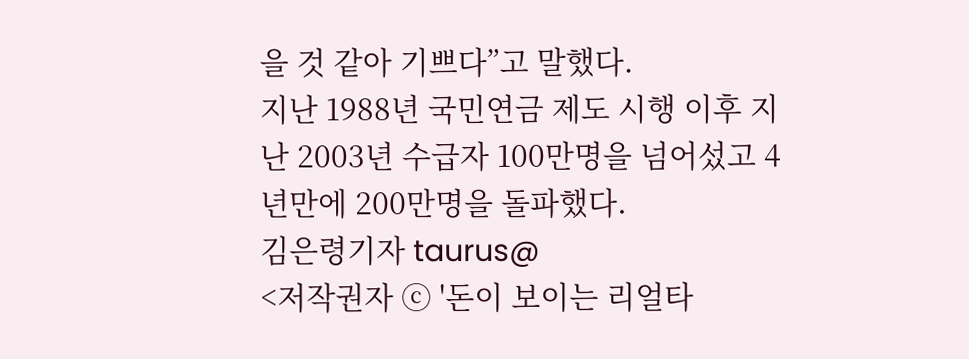을 것 같아 기쁘다”고 말했다.
지난 1988년 국민연금 제도 시행 이후 지난 2003년 수급자 100만명을 넘어섰고 4년만에 200만명을 돌파했다.
김은령기자 taurus@
<저작권자 ⓒ '돈이 보이는 리얼타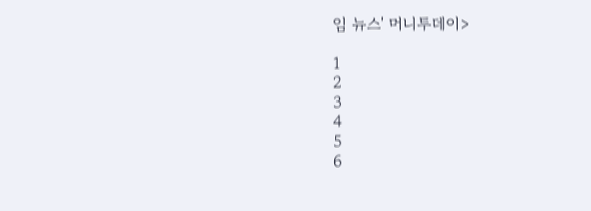임 뉴스' 머니투데이>

1
2
3
4
5
6